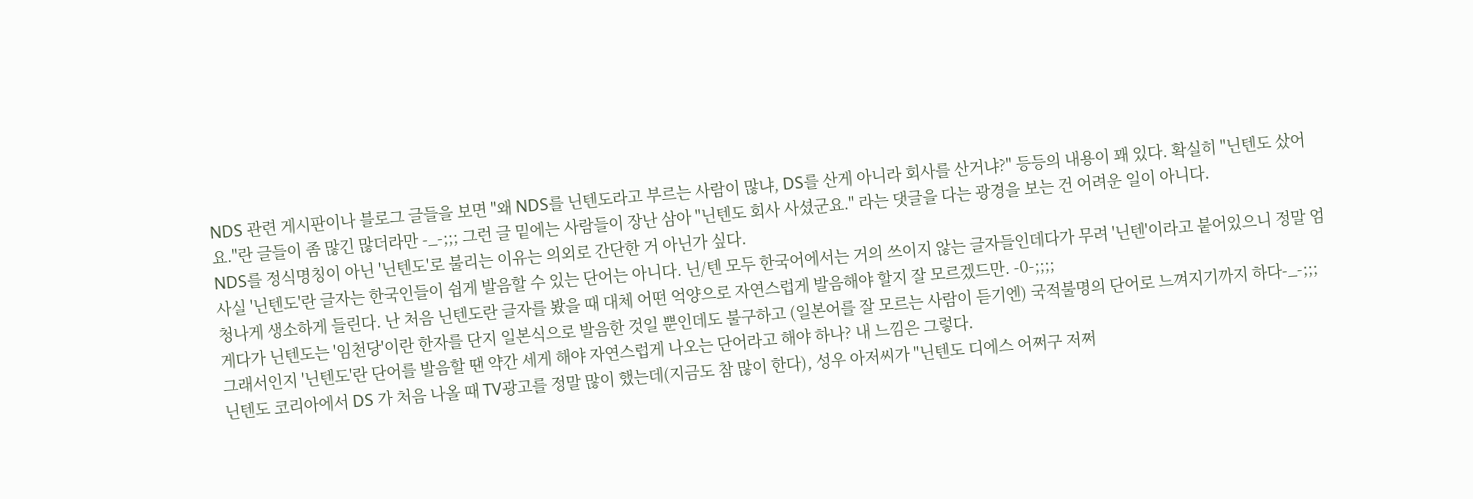NDS 관련 게시판이나 블로그 글들을 보면 "왜 NDS를 닌텐도라고 부르는 사람이 많냐, DS를 산게 아니라 회사를 산거냐?" 등등의 내용이 꽤 있다. 확실히 "닌텐도 샀어요."란 글들이 좀 많긴 많더라만 -_-;;; 그런 글 밑에는 사람들이 장난 삼아 "닌텐도 회사 사셨군요." 라는 댓글을 다는 광경을 보는 건 어려운 일이 아니다.
NDS를 정식명칭이 아닌 '닌텐도'로 불리는 이유는 의외로 간단한 거 아닌가 싶다.
사실 '닌텐도'란 글자는 한국인들이 쉽게 발음할 수 있는 단어는 아니다. 닌/텐 모두 한국어에서는 거의 쓰이지 않는 글자들인데다가 무려 '닌텐'이라고 붙어있으니 정말 엄청나게 생소하게 들린다. 난 처음 닌텐도란 글자를 봤을 때 대체 어떤 억양으로 자연스럽게 발음해야 할지 잘 모르겠드만. -0-;;;;
게다가 닌텐도는 '임천당'이란 한자를 단지 일본식으로 발음한 것일 뿐인데도 불구하고 (일본어를 잘 모르는 사람이 듣기엔) 국적불명의 단어로 느껴지기까지 하다-_-;;; 그래서인지 '닌텐도'란 단어를 발음할 땐 약간 세게 해야 자연스럽게 나오는 단어라고 해야 하나? 내 느낌은 그렇다.
닌텐도 코리아에서 DS 가 처음 나올 때 TV광고를 정말 많이 했는데(지금도 참 많이 한다), 성우 아저씨가 "닌텐도 디에스 어쩌구 저쩌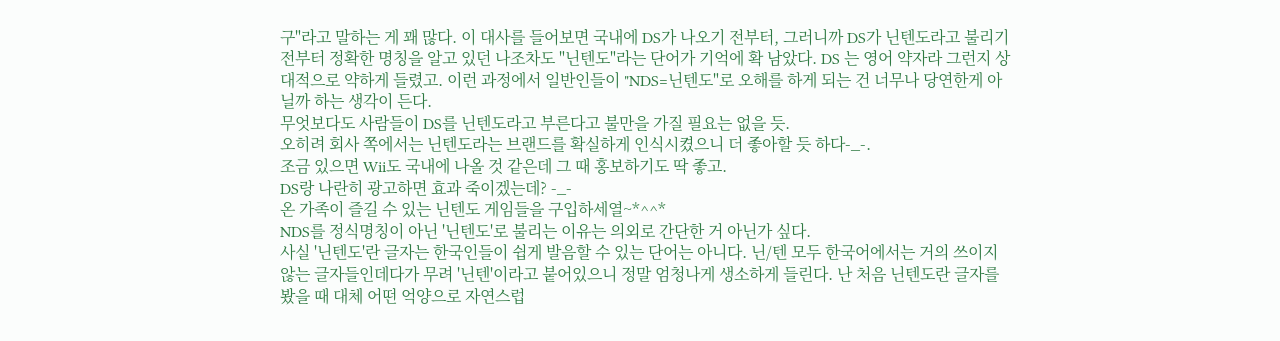구"라고 말하는 게 꽤 많다. 이 대사를 들어보면 국내에 DS가 나오기 전부터, 그러니까 DS가 닌텐도라고 불리기 전부터 정확한 명칭을 알고 있던 나조차도 "닌텐도"라는 단어가 기억에 확 남았다. DS 는 영어 약자라 그런지 상대적으로 약하게 들렸고. 이런 과정에서 일반인들이 "NDS=닌텐도"로 오해를 하게 되는 건 너무나 당연한게 아닐까 하는 생각이 든다.
무엇보다도 사람들이 DS를 닌텐도라고 부른다고 불만을 가질 필요는 없을 듯.
오히려 회사 쪽에서는 닌텐도라는 브랜드를 확실하게 인식시켰으니 더 좋아할 듯 하다-_-.
조금 있으면 Wii도 국내에 나올 것 같은데 그 때 홍보하기도 딱 좋고.
DS랑 나란히 광고하면 효과 죽이겠는데? -_-
온 가족이 즐길 수 있는 닌텐도 게임들을 구입하세열~*^^*
NDS를 정식명칭이 아닌 '닌텐도'로 불리는 이유는 의외로 간단한 거 아닌가 싶다.
사실 '닌텐도'란 글자는 한국인들이 쉽게 발음할 수 있는 단어는 아니다. 닌/텐 모두 한국어에서는 거의 쓰이지 않는 글자들인데다가 무려 '닌텐'이라고 붙어있으니 정말 엄청나게 생소하게 들린다. 난 처음 닌텐도란 글자를 봤을 때 대체 어떤 억양으로 자연스럽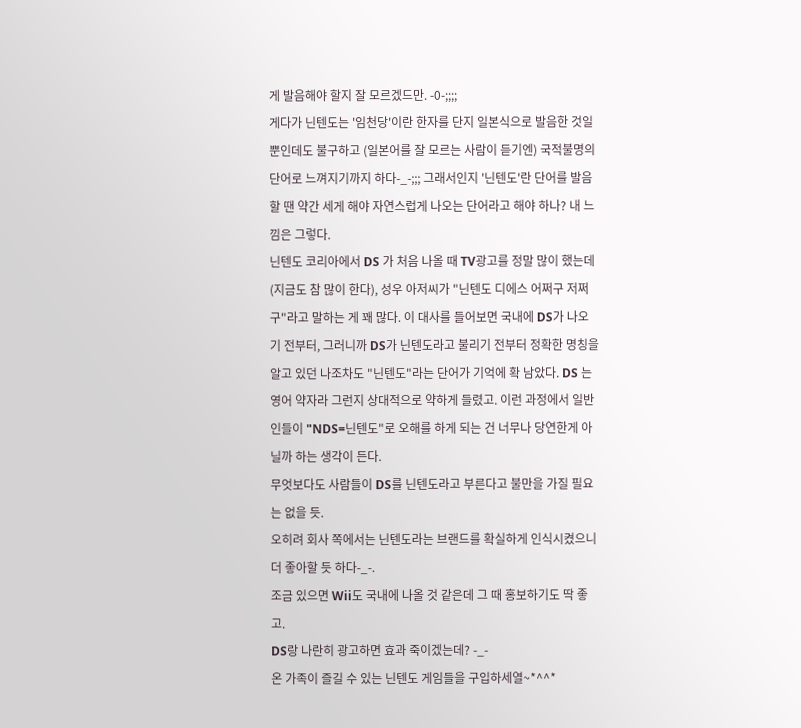게 발음해야 할지 잘 모르겠드만. -0-;;;;
게다가 닌텐도는 '임천당'이란 한자를 단지 일본식으로 발음한 것일 뿐인데도 불구하고 (일본어를 잘 모르는 사람이 듣기엔) 국적불명의 단어로 느껴지기까지 하다-_-;;; 그래서인지 '닌텐도'란 단어를 발음할 땐 약간 세게 해야 자연스럽게 나오는 단어라고 해야 하나? 내 느낌은 그렇다.
닌텐도 코리아에서 DS 가 처음 나올 때 TV광고를 정말 많이 했는데(지금도 참 많이 한다), 성우 아저씨가 "닌텐도 디에스 어쩌구 저쩌구"라고 말하는 게 꽤 많다. 이 대사를 들어보면 국내에 DS가 나오기 전부터, 그러니까 DS가 닌텐도라고 불리기 전부터 정확한 명칭을 알고 있던 나조차도 "닌텐도"라는 단어가 기억에 확 남았다. DS 는 영어 약자라 그런지 상대적으로 약하게 들렸고. 이런 과정에서 일반인들이 "NDS=닌텐도"로 오해를 하게 되는 건 너무나 당연한게 아닐까 하는 생각이 든다.
무엇보다도 사람들이 DS를 닌텐도라고 부른다고 불만을 가질 필요는 없을 듯.
오히려 회사 쪽에서는 닌텐도라는 브랜드를 확실하게 인식시켰으니 더 좋아할 듯 하다-_-.
조금 있으면 Wii도 국내에 나올 것 같은데 그 때 홍보하기도 딱 좋고.
DS랑 나란히 광고하면 효과 죽이겠는데? -_-
온 가족이 즐길 수 있는 닌텐도 게임들을 구입하세열~*^^*